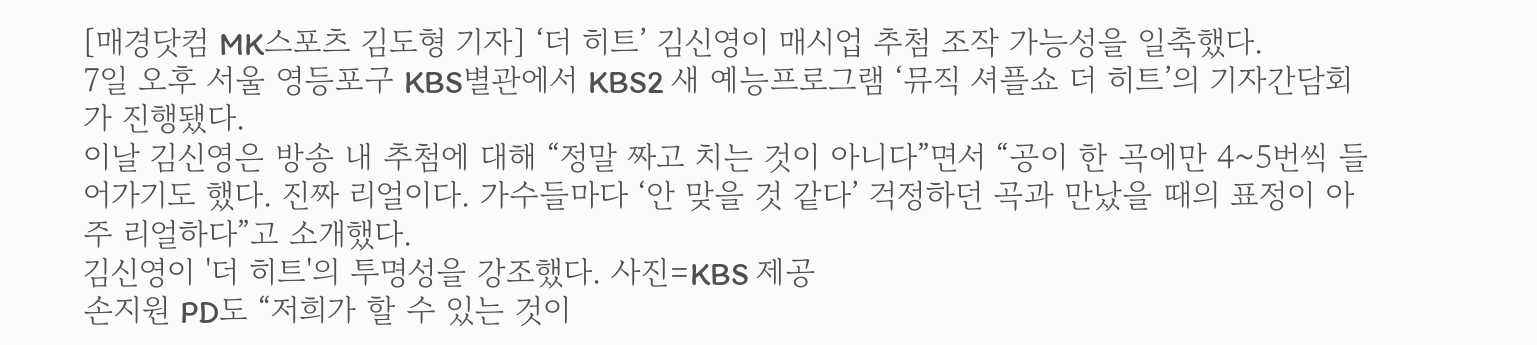[매경닷컴 MK스포츠 김도형 기자] ‘더 히트’ 김신영이 매시업 추첨 조작 가능성을 일축했다.
7일 오후 서울 영등포구 KBS별관에서 KBS2 새 예능프로그램 ‘뮤직 셔플쇼 더 히트’의 기자간담회가 진행됐다.
이날 김신영은 방송 내 추첨에 대해 “정말 짜고 치는 것이 아니다”면서 “공이 한 곡에만 4~5번씩 들어가기도 했다. 진짜 리얼이다. 가수들마다 ‘안 맞을 것 같다’ 걱정하던 곡과 만났을 때의 표정이 아주 리얼하다”고 소개했다.
김신영이 '더 히트'의 투명성을 강조했다. 사진=KBS 제공
손지원 PD도 “저희가 할 수 있는 것이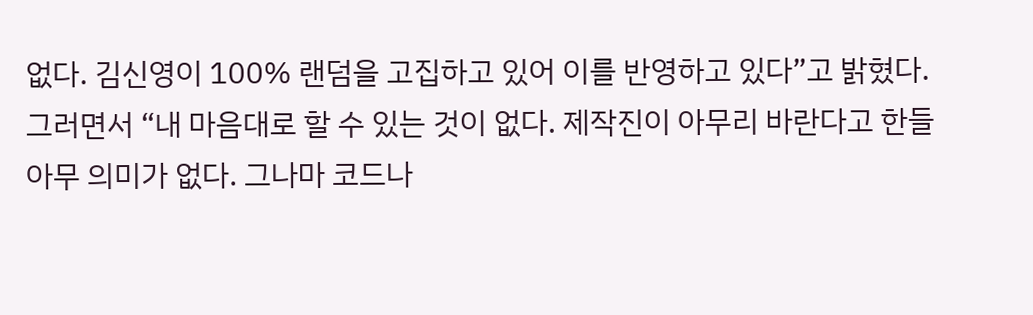없다. 김신영이 100% 랜덤을 고집하고 있어 이를 반영하고 있다”고 밝혔다.
그러면서 “내 마음대로 할 수 있는 것이 없다. 제작진이 아무리 바란다고 한들 아무 의미가 없다. 그나마 코드나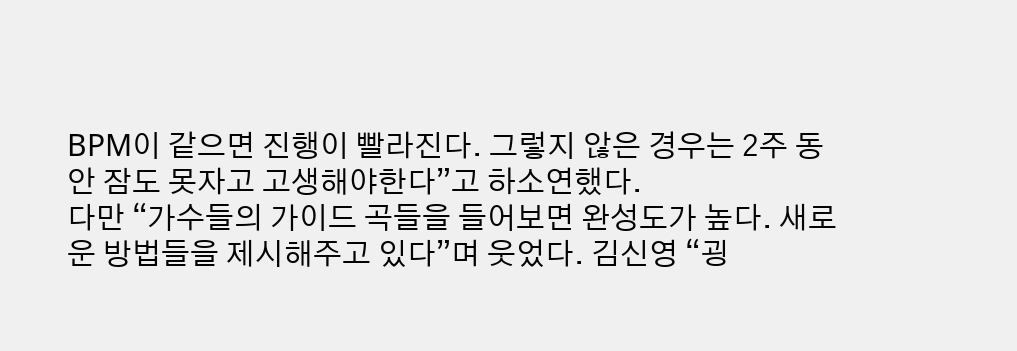BPM이 같으면 진행이 빨라진다. 그렇지 않은 경우는 2주 동안 잠도 못자고 고생해야한다”고 하소연했다.
다만 “가수들의 가이드 곡들을 들어보면 완성도가 높다. 새로운 방법들을 제시해주고 있다”며 웃었다. 김신영 “굉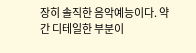장히 솔직한 음악예능이다. 약간 디테일한 부분이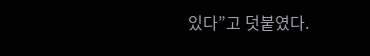있다”고 덧붙였다.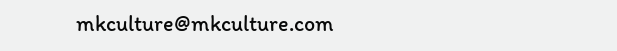mkculture@mkculture.com